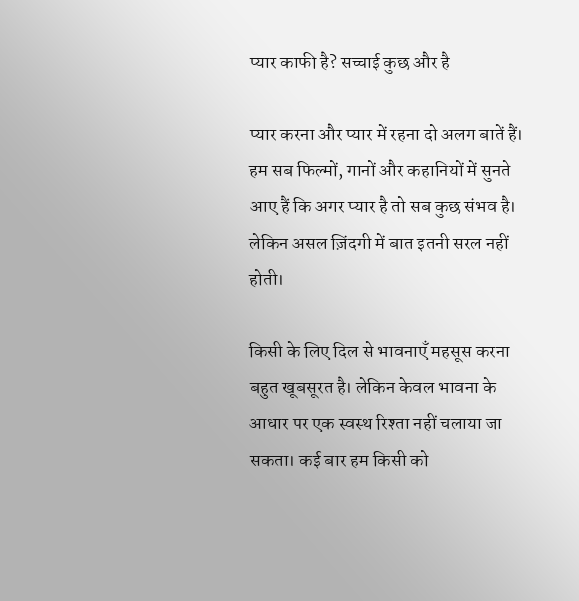प्यार काफी है? सच्चाई कुछ और है

प्यार करना और प्यार में रहना दो अलग बातें हैं। हम सब फिल्मों, गानों और कहानियों में सुनते आए हैं कि अगर प्यार है तो सब कुछ संभव है। लेकिन असल ज़िंदगी में बात इतनी सरल नहीं होती।

किसी के लिए दिल से भावनाएँ महसूस करना बहुत खूबसूरत है। लेकिन केवल भावना के आधार पर एक स्वस्थ रिश्ता नहीं चलाया जा सकता। कई बार हम किसी को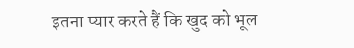इतना प्यार करते हैं कि खुद को भूल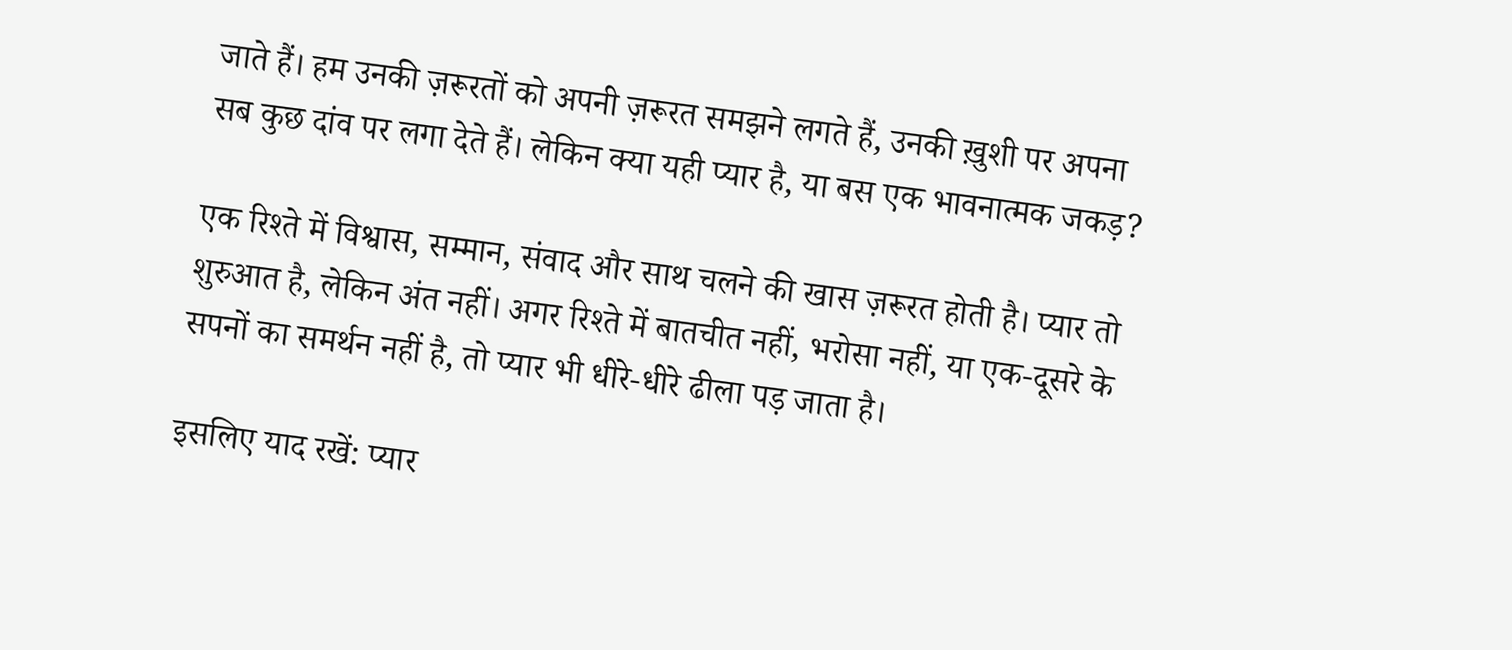जाते हैं। हम उनकी ज़रूरतों को अपनी ज़रूरत समझने लगते हैं, उनकी ख़ुशी पर अपना सब कुछ दांव पर लगा देते हैं। लेकिन क्या यही प्यार है, या बस एक भावनात्मक जकड़?

एक रिश्ते में विश्वास, सम्मान, संवाद और साथ चलने की खास ज़रूरत होती है। प्यार तो शुरुआत है, लेकिन अंत नहीं। अगर रिश्ते में बातचीत नहीं, भरोसा नहीं, या एक-दूसरे के सपनों का समर्थन नहीं है, तो प्यार भी धीरे-धीरे ढीला पड़ जाता है।

इसलिए याद रखें: प्यार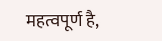महत्वपूर्ण है,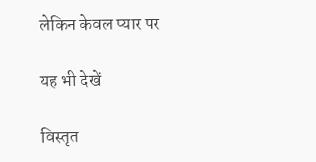लेकिन केवल प्यार पर

यह भी देखें

विस्तृत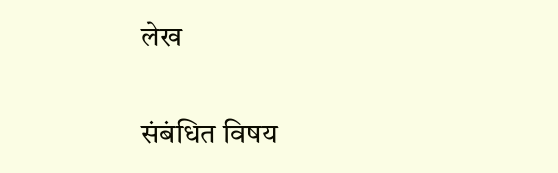लेख

संबंधित विषय